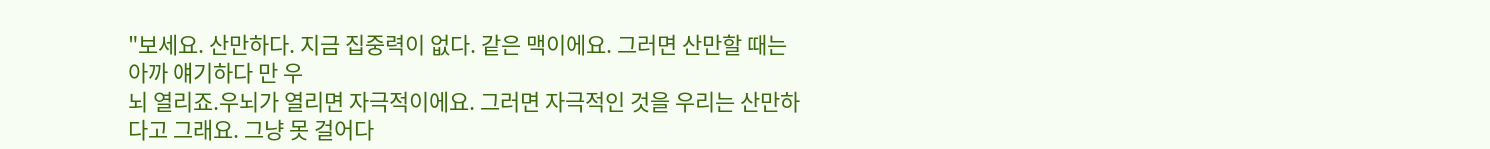"보세요. 산만하다. 지금 집중력이 없다. 같은 맥이에요. 그러면 산만할 때는 아까 얘기하다 만 우
뇌 열리죠.우뇌가 열리면 자극적이에요. 그러면 자극적인 것을 우리는 산만하다고 그래요. 그냥 못 걸어다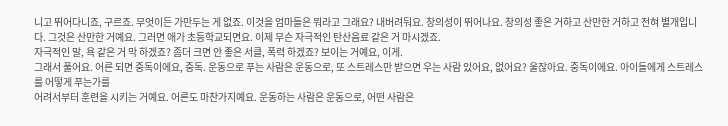니고 뛰어다니죠, 구르죠. 무엇이든 가만두는 게 없죠. 이것을 엄마들은 뭐라고 그래요? 내버려둬요. 창의성이 뛰어나요. 창의성 좋은 거하고 산만한 거하고 전혀 별개입니다. 그것은 산만한 거예요. 그러면 애가 초등학교되면요. 이제 무슨 자극적인 탄산음료 같은 거 마시겠죠.
자극적인 말, 욕 같은 거 막 하겠죠? 좀더 크면 안 좋은 서클, 폭력 하겠죠? 보이는 거예요, 이게.
그래서 풀어요. 어른 되면 중독이에요, 중독. 운동으로 푸는 사람은 운동으로, 또 스트레스만 받으면 우는 사람 있어요, 없어요? 울잖아요. 중독이에요. 아이들에게 스트레스를 어떻게 푸는가를
어려서부터 훈련을 시키는 거예요. 어른도 마찬가지예요. 운동하는 사람은 운동으로, 어떤 사람은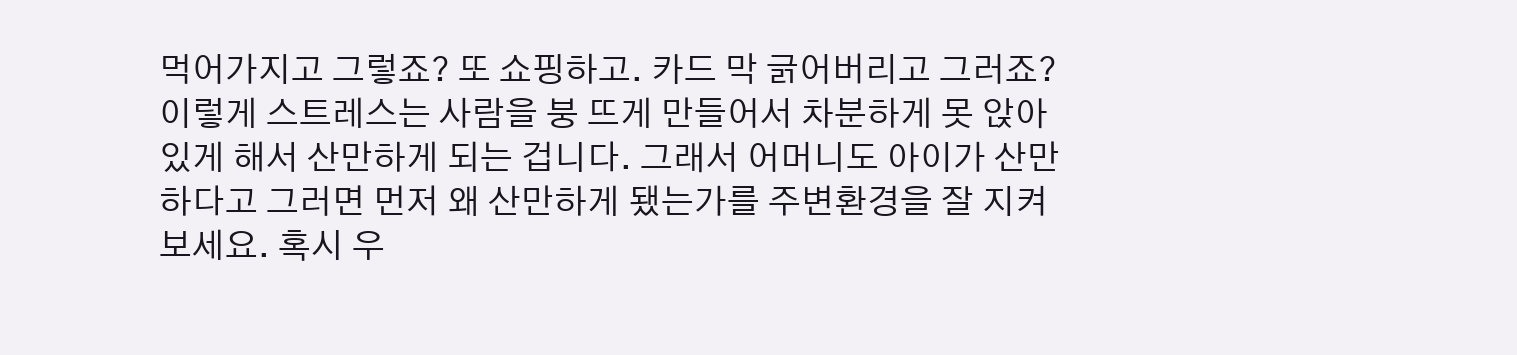먹어가지고 그렇죠? 또 쇼핑하고. 카드 막 긁어버리고 그러죠? 이렇게 스트레스는 사람을 붕 뜨게 만들어서 차분하게 못 앉아 있게 해서 산만하게 되는 겁니다. 그래서 어머니도 아이가 산만하다고 그러면 먼저 왜 산만하게 됐는가를 주변환경을 잘 지켜보세요. 혹시 우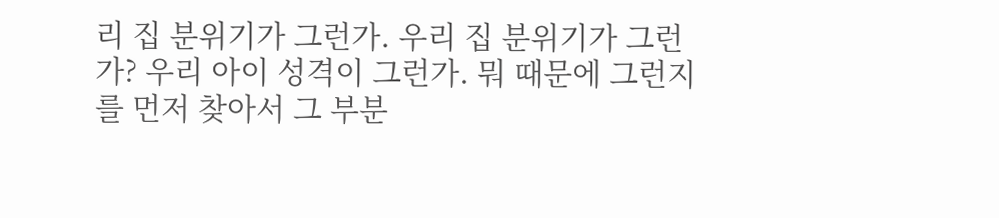리 집 분위기가 그런가. 우리 집 분위기가 그런가? 우리 아이 성격이 그런가. 뭐 때문에 그런지를 먼저 찾아서 그 부분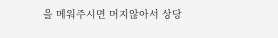을 메워주시면 머지않아서 상당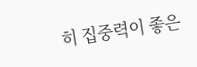히 집중력이 좋은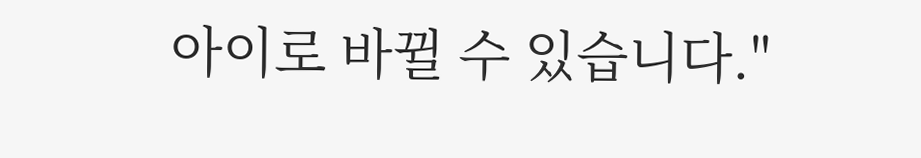아이로 바뀔 수 있습니다."